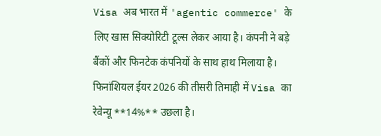Visa अब भारत में 'agentic commerce' के लिए खास सिक्योरिटी टूल्स लेकर आया है। कंपनी ने बड़े बैंकों और फिनटेक कंपनियों के साथ हाथ मिलाया है। फिनांशियल ईयर 2026 की तीसरी तिमाही में Visa का रेवेन्यू **14%** उछला है।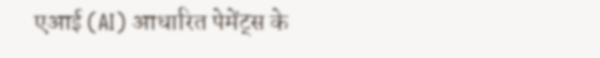एआई (AI) आधारित पेमेंट्स के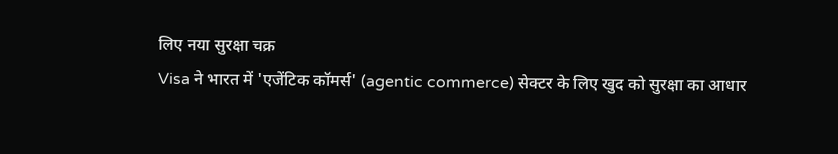लिए नया सुरक्षा चक्र
Visa ने भारत में 'एजेंटिक कॉमर्स' (agentic commerce) सेक्टर के लिए खुद को सुरक्षा का आधार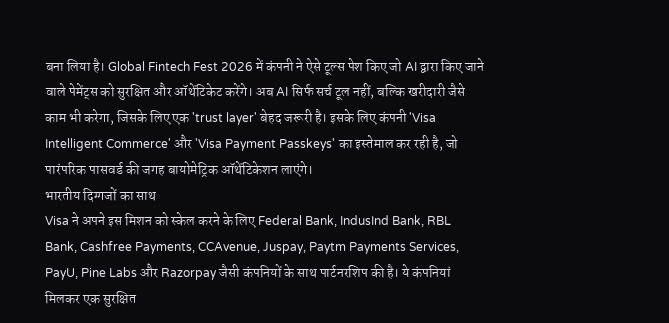बना लिया है। Global Fintech Fest 2026 में कंपनी ने ऐसे टूल्स पेश किए जो AI द्वारा किए जाने वाले पेमेंट्स को सुरक्षित और ऑथेंटिकेट करेंगे। अब AI सिर्फ सर्च टूल नहीं, बल्कि खरीदारी जैसे काम भी करेगा, जिसके लिए एक 'trust layer' बेहद जरूरी है। इसके लिए कंपनी 'Visa Intelligent Commerce' और 'Visa Payment Passkeys' का इस्तेमाल कर रही है, जो पारंपरिक पासवर्ड की जगह बायोमेट्रिक ऑथेंटिकेशन लाएंगे।
भारतीय दिग्गजों का साथ
Visa ने अपने इस मिशन को स्केल करने के लिए Federal Bank, IndusInd Bank, RBL Bank, Cashfree Payments, CCAvenue, Juspay, Paytm Payments Services, PayU, Pine Labs और Razorpay जैसी कंपनियों के साथ पार्टनरशिप की है। ये कंपनियां मिलकर एक सुरक्षित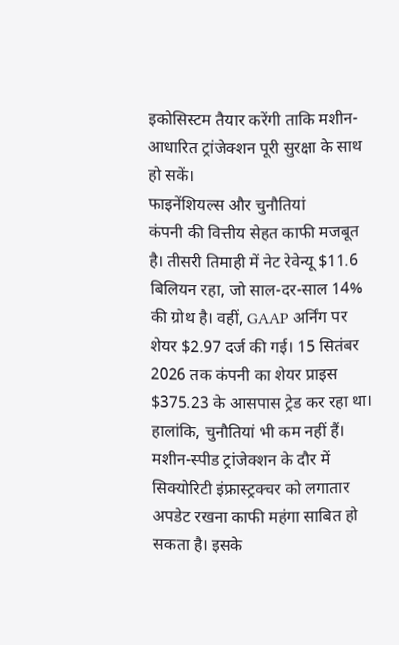इकोसिस्टम तैयार करेंगी ताकि मशीन-आधारित ट्रांजेक्शन पूरी सुरक्षा के साथ हो सकें।
फाइनेंशियल्स और चुनौतियां
कंपनी की वित्तीय सेहत काफी मजबूत है। तीसरी तिमाही में नेट रेवेन्यू $11.6 बिलियन रहा, जो साल-दर-साल 14% की ग्रोथ है। वहीं, GAAP अर्निंग पर शेयर $2.97 दर्ज की गई। 15 सितंबर 2026 तक कंपनी का शेयर प्राइस $375.23 के आसपास ट्रेड कर रहा था।
हालांकि, चुनौतियां भी कम नहीं हैं। मशीन-स्पीड ट्रांजेक्शन के दौर में सिक्योरिटी इंफ्रास्ट्रक्चर को लगातार अपडेट रखना काफी महंगा साबित हो सकता है। इसके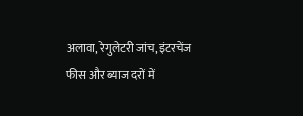अलावा, रेगुलेटरी जांच, इंटरचेंज फीस और ब्याज दरों में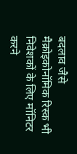बदलाव जैसे मैक्रोइकोनॉमिक रिस्क भी निवेशकों के लिए मॉनिटर करने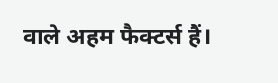वाले अहम फैक्टर्स हैं।